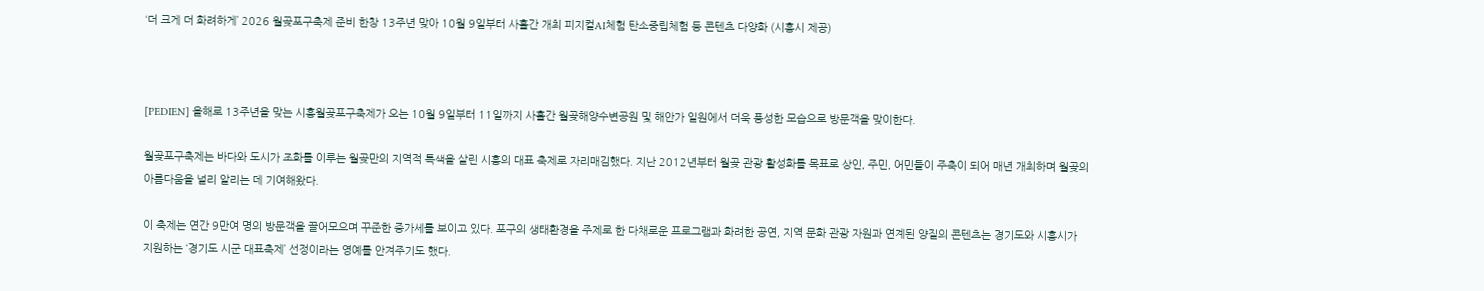‘더 크게 더 화려하게’ 2026 월곶포구축제 준비 한창 13주년 맞아 10월 9일부터 사흘간 개최 피지컬AI체험 탄소중립체험 등 콘텐츠 다양화 (시흥시 제공)



[PEDIEN] 올해로 13주년을 맞는 시흥월곶포구축제가 오는 10월 9일부터 11일까지 사흘간 월곶해양수변공원 및 해안가 일원에서 더욱 풍성한 모습으로 방문객을 맞이한다.

월곶포구축제는 바다와 도시가 조화를 이루는 월곶만의 지역적 특색을 살린 시흥의 대표 축제로 자리매김했다. 지난 2012년부터 월곶 관광 활성화를 목표로 상인, 주민, 어민들이 주축이 되어 매년 개최하며 월곶의 아름다움을 널리 알리는 데 기여해왔다.

이 축제는 연간 9만여 명의 방문객을 끌어모으며 꾸준한 증가세를 보이고 있다. 포구의 생태환경을 주제로 한 다채로운 프로그램과 화려한 공연, 지역 문화 관광 자원과 연계된 양질의 콘텐츠는 경기도와 시흥시가 지원하는 ‘경기도 시군 대표축제’ 선정이라는 영예를 안겨주기도 했다.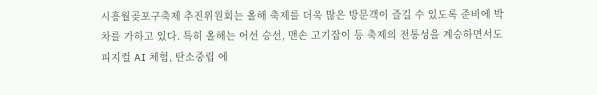시흥월곶포구축제 추진위원회는 올해 축제를 더욱 많은 방문객이 즐길 수 있도록 준비에 박차를 가하고 있다. 특히 올해는 어선 승선, 맨손 고기잡이 등 축제의 전통성을 계승하면서도 피지컬 AI 체험, 탄소중립 에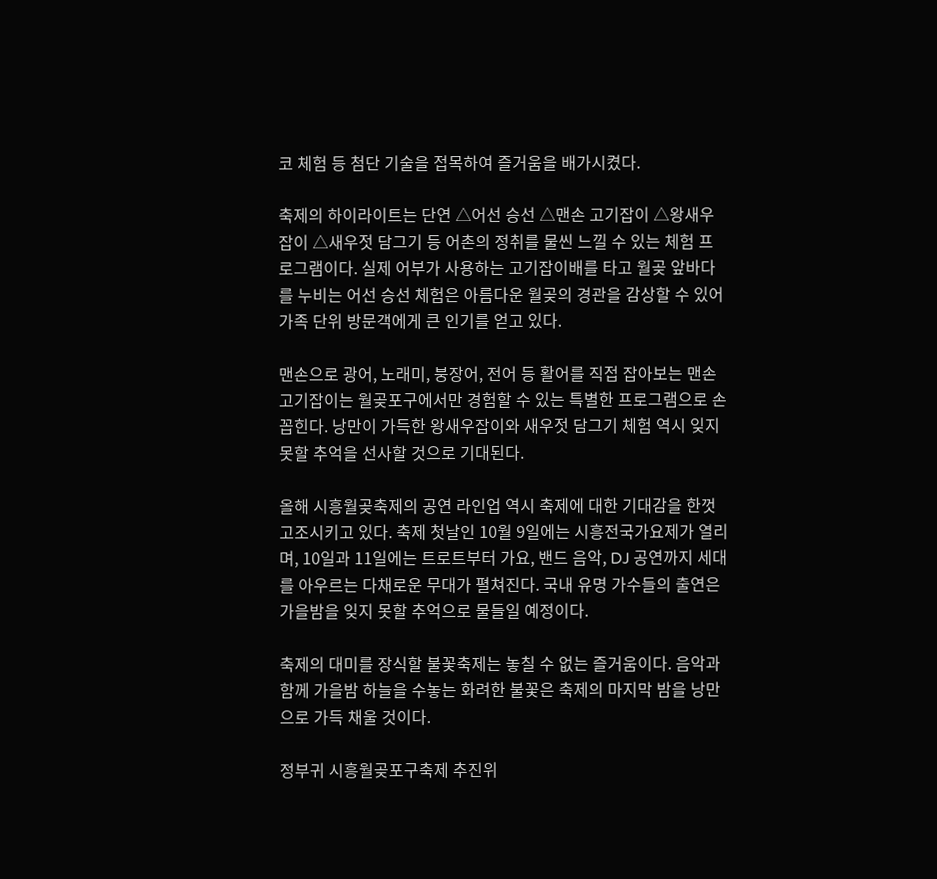코 체험 등 첨단 기술을 접목하여 즐거움을 배가시켰다.

축제의 하이라이트는 단연 △어선 승선 △맨손 고기잡이 △왕새우잡이 △새우젓 담그기 등 어촌의 정취를 물씬 느낄 수 있는 체험 프로그램이다. 실제 어부가 사용하는 고기잡이배를 타고 월곶 앞바다를 누비는 어선 승선 체험은 아름다운 월곶의 경관을 감상할 수 있어 가족 단위 방문객에게 큰 인기를 얻고 있다.

맨손으로 광어, 노래미, 붕장어, 전어 등 활어를 직접 잡아보는 맨손 고기잡이는 월곶포구에서만 경험할 수 있는 특별한 프로그램으로 손꼽힌다. 낭만이 가득한 왕새우잡이와 새우젓 담그기 체험 역시 잊지 못할 추억을 선사할 것으로 기대된다.

올해 시흥월곶축제의 공연 라인업 역시 축제에 대한 기대감을 한껏 고조시키고 있다. 축제 첫날인 10월 9일에는 시흥전국가요제가 열리며, 10일과 11일에는 트로트부터 가요, 밴드 음악, DJ 공연까지 세대를 아우르는 다채로운 무대가 펼쳐진다. 국내 유명 가수들의 출연은 가을밤을 잊지 못할 추억으로 물들일 예정이다.

축제의 대미를 장식할 불꽃축제는 놓칠 수 없는 즐거움이다. 음악과 함께 가을밤 하늘을 수놓는 화려한 불꽃은 축제의 마지막 밤을 낭만으로 가득 채울 것이다.

정부귀 시흥월곶포구축제 추진위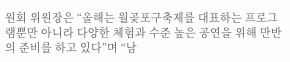원회 위원장은 “올해는 월곶포구축제를 대표하는 프로그램뿐만 아니라 다양한 체험과 수준 높은 공연을 위해 만반의 준비를 하고 있다”며 “남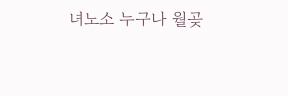녀노소 누구나 월곶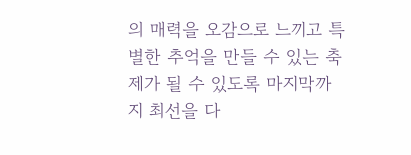의 매력을 오감으로 느끼고 특별한 추억을 만들 수 있는 축제가 될 수 있도록 마지막까지 최선을 다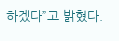하겠다”고 밝혔다.